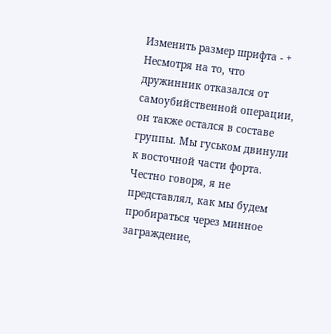Изменить размер шрифта - +
Несмотря на то, что дружинник отказался от самоубийственной операции, он также остался в составе группы. Мы гуськом двинули к восточной части форта. Честно говоря, я не представлял, как мы будем пробираться через минное заграждение,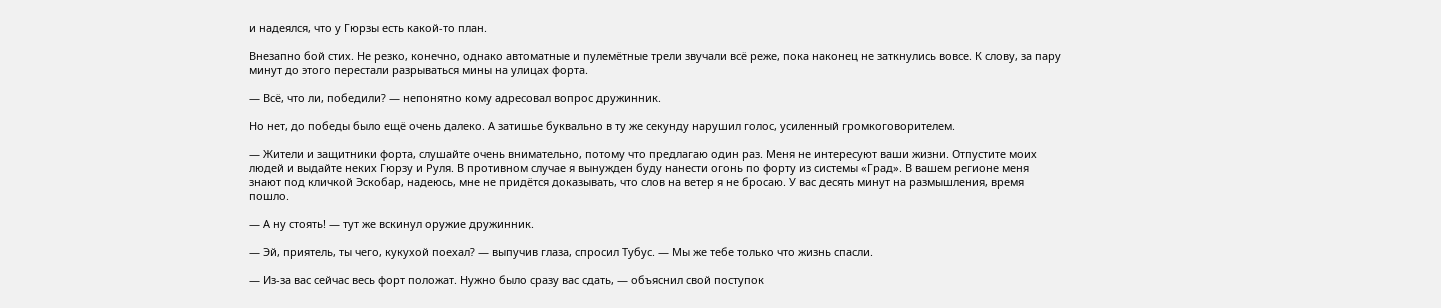и надеялся, что у Гюрзы есть какой-то план.

Внезапно бой стих. Не резко, конечно, однако автоматные и пулемётные трели звучали всё реже, пока наконец не заткнулись вовсе. К слову, за пару минут до этого перестали разрываться мины на улицах форта.

— Всё, что ли, победили? — непонятно кому адресовал вопрос дружинник.

Но нет, до победы было ещё очень далеко. А затишье буквально в ту же секунду нарушил голос, усиленный громкоговорителем.

— Жители и защитники форта, слушайте очень внимательно, потому что предлагаю один раз. Меня не интересуют ваши жизни. Отпустите моих людей и выдайте неких Гюрзу и Руля. В противном случае я вынужден буду нанести огонь по форту из системы «Град». В вашем регионе меня знают под кличкой Эскобар, надеюсь, мне не придётся доказывать, что слов на ветер я не бросаю. У вас десять минут на размышления, время пошло.

— А ну стоять! — тут же вскинул оружие дружинник.

— Эй, приятель, ты чего, кукухой поехал? — выпучив глаза, спросил Тубус. — Мы же тебе только что жизнь спасли.

— Из-за вас сейчас весь форт положат. Нужно было сразу вас сдать, — объяснил свой поступок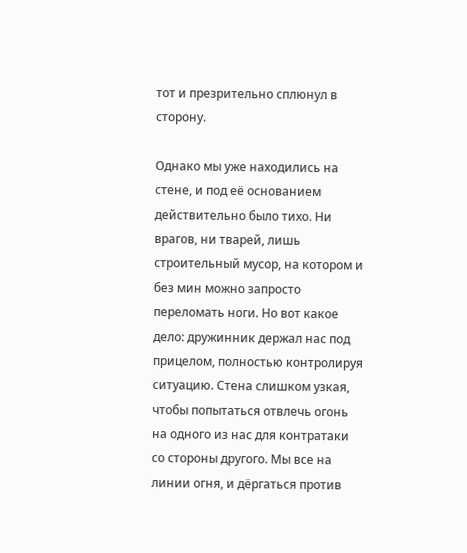тот и презрительно сплюнул в сторону.

Однако мы уже находились на стене, и под её основанием действительно было тихо. Ни врагов, ни тварей, лишь строительный мусор, на котором и без мин можно запросто переломать ноги. Но вот какое дело: дружинник держал нас под прицелом, полностью контролируя ситуацию. Стена слишком узкая, чтобы попытаться отвлечь огонь на одного из нас для контратаки со стороны другого. Мы все на линии огня, и дёргаться против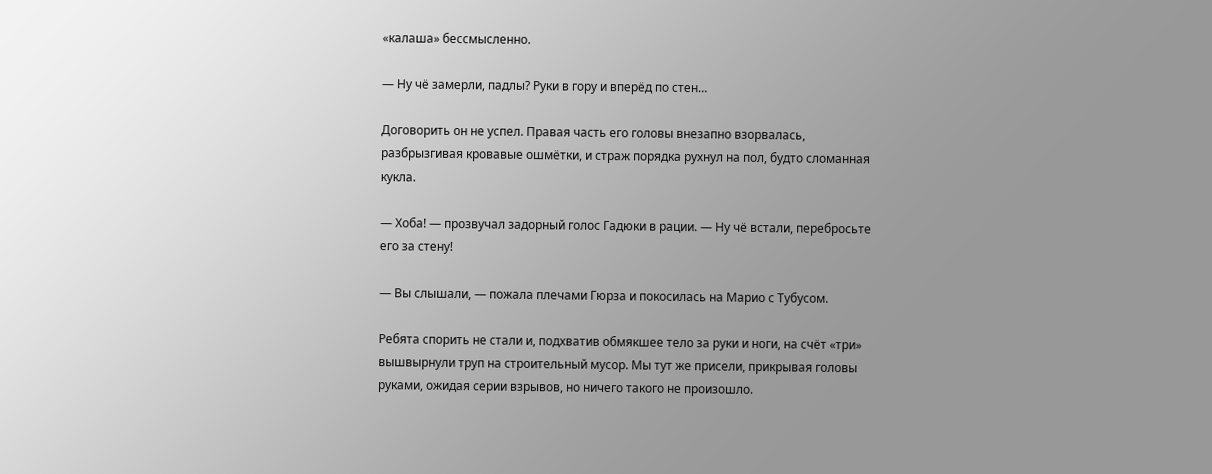«калаша» бессмысленно.

— Ну чё замерли, падлы? Руки в гору и вперёд по стен…

Договорить он не успел. Правая часть его головы внезапно взорвалась, разбрызгивая кровавые ошмётки, и страж порядка рухнул на пол, будто сломанная кукла.

— Хоба! — прозвучал задорный голос Гадюки в рации. — Ну чё встали, перебросьте его за стену!

— Вы слышали, — пожала плечами Гюрза и покосилась на Марио с Тубусом.

Ребята спорить не стали и, подхватив обмякшее тело за руки и ноги, на счёт «три» вышвырнули труп на строительный мусор. Мы тут же присели, прикрывая головы руками, ожидая серии взрывов, но ничего такого не произошло.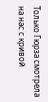Только Гюрза смотрела на нас с кривой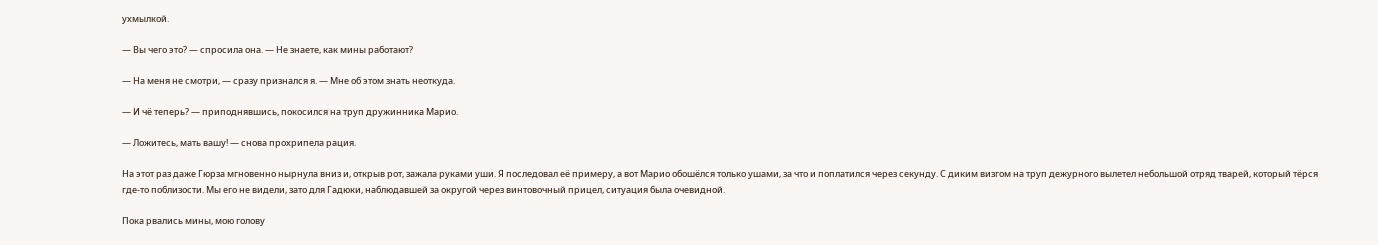ухмылкой.

— Вы чего это? — спросила она. — Не знаете, как мины работают?

— На меня не смотри, — сразу признался я. — Мне об этом знать неоткуда.

— И чё теперь? — приподнявшись, покосился на труп дружинника Марио.

— Ложитесь, мать вашу! — снова прохрипела рация.

На этот раз даже Гюрза мгновенно нырнула вниз и, открыв рот, зажала руками уши. Я последовал её примеру, а вот Марио обошёлся только ушами, за что и поплатился через секунду. С диким визгом на труп дежурного вылетел небольшой отряд тварей, который тёрся где-то поблизости. Мы его не видели, зато для Гадюки, наблюдавшей за округой через винтовочный прицел, ситуация была очевидной.

Пока рвались мины, мою голову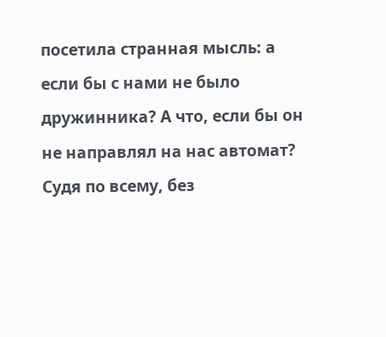посетила странная мысль: а если бы с нами не было дружинника? А что, если бы он не направлял на нас автомат? Судя по всему, без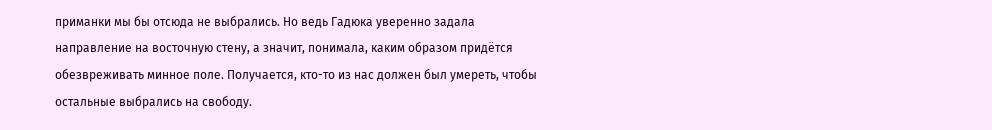приманки мы бы отсюда не выбрались. Но ведь Гадюка уверенно задала направление на восточную стену, а значит, понимала, каким образом придётся обезвреживать минное поле. Получается, кто-то из нас должен был умереть, чтобы остальные выбрались на свободу.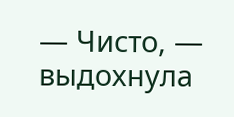— Чисто, — выдохнула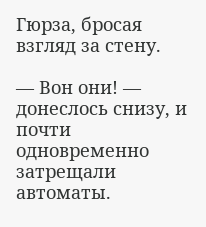Гюрза, бросая взгляд за стену.

— Вон они! — донеслось снизу, и почти одновременно затрещали автоматы.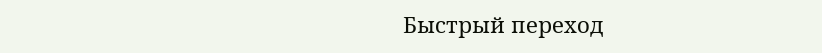Быстрый переход